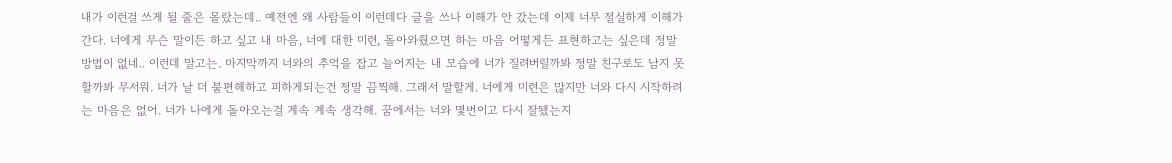내가 이런걸 쓰게 될 줄은 몰랐는데.. 예전엔 왜 사람들이 이런데다 글을 쓰나 이해가 안 갔는데 이제 너무 절실하게 이해가 간다. 너에게 무슨 말이든 하고 싶고 내 마음, 너에 대한 미련, 돌아와줬으면 하는 마음 어떻게든 표현하고는 싶은데 정말 방법이 없네.. 이런데 말고는. 마지막까지 너와의 추억을 잡고 늘어지는 내 모습에 너가 질려버릴까봐 정말 친구로도 남지 못할까봐 무서워. 너가 날 더 불편해하고 피하게되는건 정말 끔찍해. 그래서 말할게. 너에게 미련은 많지만 너와 다시 시작하려는 마음은 없어. 너가 나에게 돌아오는걸 계속 계속 생각해. 꿈에서는 너와 몇번이고 다시 잘됐는지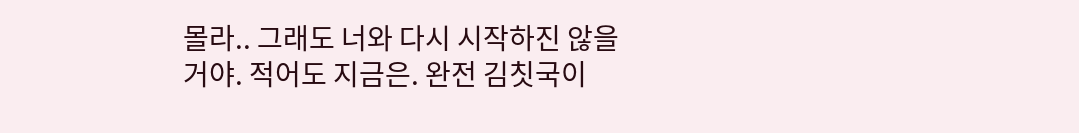몰라.. 그래도 너와 다시 시작하진 않을거야. 적어도 지금은. 완전 김칫국이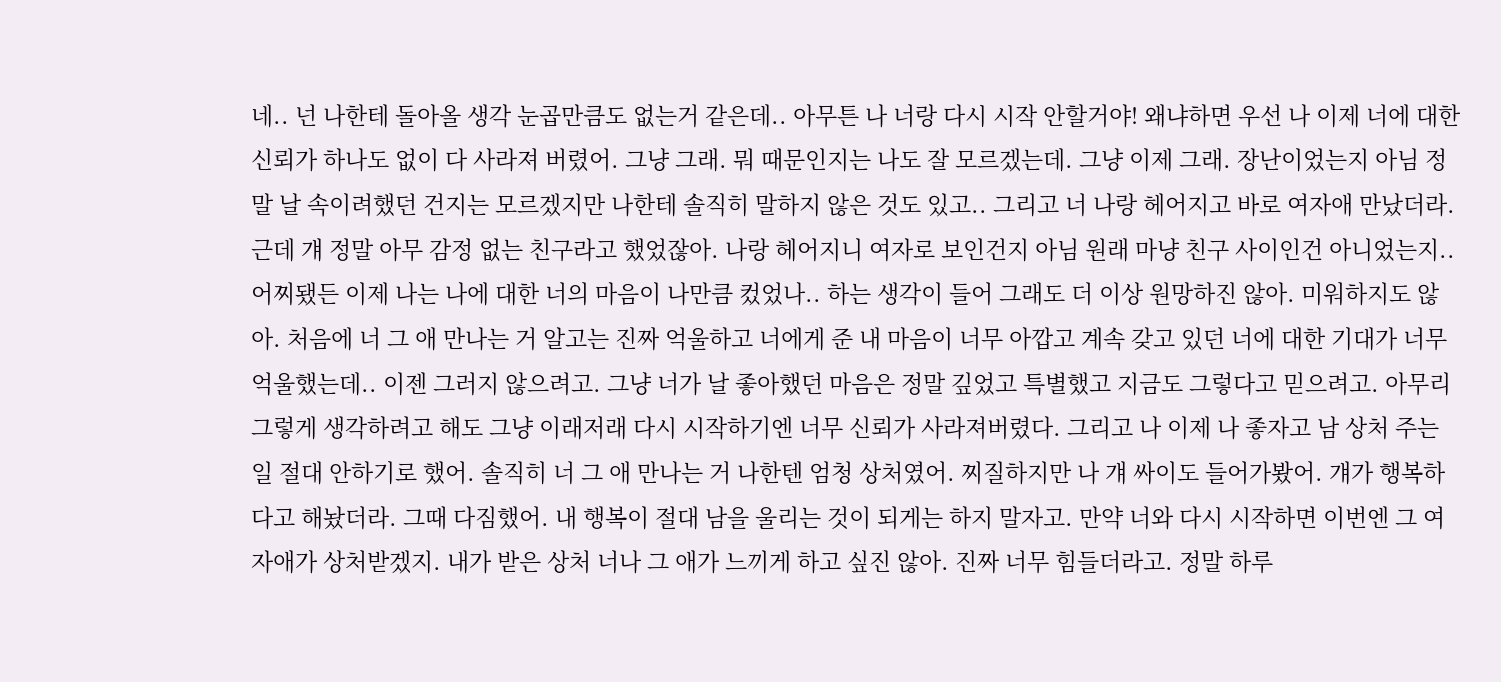네.. 넌 나한테 돌아올 생각 눈곱만큼도 없는거 같은데.. 아무튼 나 너랑 다시 시작 안할거야! 왜냐하면 우선 나 이제 너에 대한 신뢰가 하나도 없이 다 사라져 버렸어. 그냥 그래. 뭐 때문인지는 나도 잘 모르겠는데. 그냥 이제 그래. 장난이었는지 아님 정말 날 속이려했던 건지는 모르겠지만 나한테 솔직히 말하지 않은 것도 있고.. 그리고 너 나랑 헤어지고 바로 여자애 만났더라. 근데 걔 정말 아무 감정 없는 친구라고 했었잖아. 나랑 헤어지니 여자로 보인건지 아님 원래 마냥 친구 사이인건 아니었는지.. 어찌됐든 이제 나는 나에 대한 너의 마음이 나만큼 컸었나.. 하는 생각이 들어 그래도 더 이상 원망하진 않아. 미워하지도 않아. 처음에 너 그 애 만나는 거 알고는 진짜 억울하고 너에게 준 내 마음이 너무 아깝고 계속 갖고 있던 너에 대한 기대가 너무 억울했는데.. 이젠 그러지 않으려고. 그냥 너가 날 좋아했던 마음은 정말 깊었고 특별했고 지금도 그렇다고 믿으려고. 아무리 그렇게 생각하려고 해도 그냥 이래저래 다시 시작하기엔 너무 신뢰가 사라져버렸다. 그리고 나 이제 나 좋자고 남 상처 주는 일 절대 안하기로 했어. 솔직히 너 그 애 만나는 거 나한텐 엄청 상처였어. 찌질하지만 나 걔 싸이도 들어가봤어. 걔가 행복하다고 해놨더라. 그때 다짐했어. 내 행복이 절대 남을 울리는 것이 되게는 하지 말자고. 만약 너와 다시 시작하면 이번엔 그 여자애가 상처받겠지. 내가 받은 상처 너나 그 애가 느끼게 하고 싶진 않아. 진짜 너무 힘들더라고. 정말 하루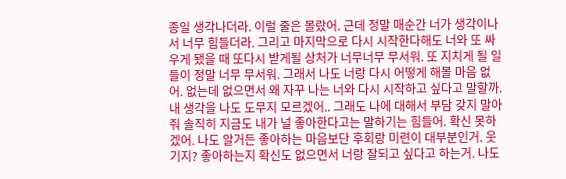종일 생각나더라. 이럴 줄은 몰랐어. 근데 정말 매순간 너가 생각이나서 너무 힘들더라. 그리고 마지막으로 다시 시작한다해도 너와 또 싸우게 됐을 때 또다시 받게될 상처가 너무너무 무서워. 또 지치게 될 일들이 정말 너무 무서워. 그래서 나도 너랑 다시 어떻게 해볼 마음 없어. 없는데 없으면서 왜 자꾸 나는 너와 다시 시작하고 싶다고 말할까. 내 생각을 나도 도무지 모르겠어.. 그래도 나에 대해서 부담 갖지 말아줘 솔직히 지금도 내가 널 좋아한다고는 말하기는 힘들어. 확신 못하겠어. 나도 알거든 좋아하는 마음보단 후회랑 미련이 대부분인거. 웃기지? 좋아하는지 확신도 없으면서 너랑 잘되고 싶다고 하는거. 나도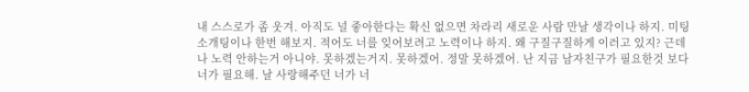내 스스로가 좀 웃겨. 아직도 널 좋아한다는 확신 없으면 차라리 새로운 사람 만날 생각이나 하지. 미팅 소개팅이나 한번 해보지. 적어도 너를 잊어보려고 노력이나 하지. 왜 구질구질하게 이러고 있지? 근데 나 노력 안하는거 아니야. 못하겠는거지. 못하겠어. 정말 못하겠어. 난 지금 남자친구가 필요한것 보다 너가 필요해. 날 사랑해주던 너가 너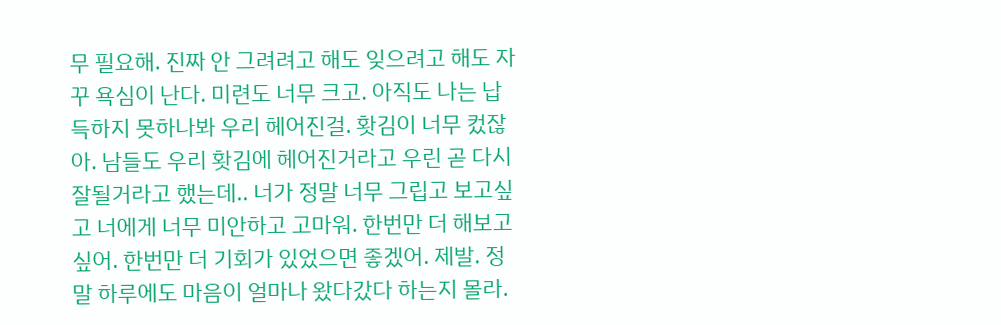무 필요해. 진짜 안 그려려고 해도 잊으려고 해도 자꾸 욕심이 난다. 미련도 너무 크고. 아직도 나는 납득하지 못하나봐 우리 헤어진걸. 홧김이 너무 컸잖아. 남들도 우리 홧김에 헤어진거라고 우린 곧 다시 잘될거라고 했는데.. 너가 정말 너무 그립고 보고싶고 너에게 너무 미안하고 고마워. 한번만 더 해보고싶어. 한번만 더 기회가 있었으면 좋겠어. 제발. 정말 하루에도 마음이 얼마나 왔다갔다 하는지 몰라.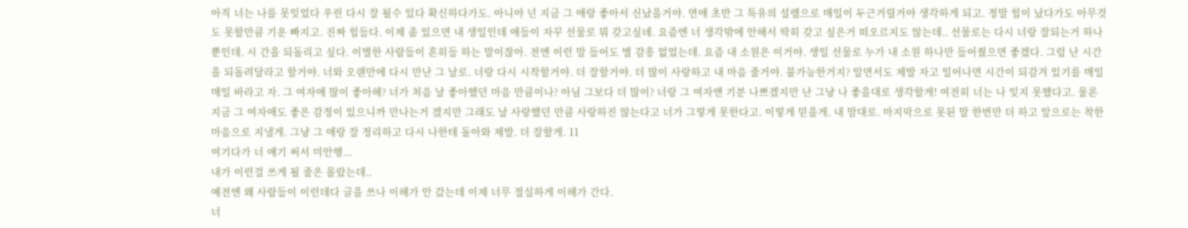아직 너는 나를 못잊었다 우린 다시 잘 될수 있다 확신하다가도. 아니야 넌 지금 그 애랑 좋아서 신났을거야. 연애 초반 그 특유의 설렘으로 매일이 두근거릴거야 생각하게 되고. 정말 힘이 났다가도 아무것도 못할만큼 기운 빠지고. 진짜 힘들다. 이제 좀 있으면 내 생일인데 애들이 자꾸 선물로 뭐 갖고싶녜. 요즘엔 너 생각밖에 안해서 딱히 갖고 싶은거 떠오르지도 않는데.. 선물로는 다시 너랑 잘되는거 하나뿐인데. 시 간을 되돌리고 싶다. 이별한 사람들이 흔히들 하는 말이잖아. 전엔 이런 말 들어도 별 감흥 없었는데. 요즘 내 소원은 이거야. 생일 선물로 누가 내 소원 하나만 들어줬으면 좋겠다. 그럼 난 시간을 되돌려달라고 할거야. 너와 오랜만에 다시 만난 그 날로. 너랑 다시 시작할거야. 더 잘할거야. 더 많이 사랑하고 내 마음 줄거야. 불가능한거지? 알면서도 제발 자고 일어나면 시간이 되감겨 있기를 매일매일 바라고 자. 그 여자애 많이 좋아해? 너가 처음 날 좋아했던 마음 만큼이나? 아님 그보다 더 많이? 너랑 그 여자앤 기분 나쁘겠지만 난 그냥 나 좋을대로 생각할게! 여전히 너는 나 잊지 못했다고. 물론 지금 그 여자애도 좋은 감정이 있으니까 만나는거 겠지만 그래도 날 사랑했던 만큼 사랑하진 않는다고 너가 그렇게 못한다고. 이렇게 믿을게. 내 맘대로. 마지막으로 못된 말 한번만 더 하고 앞으로는 착한 마음으로 지낼게. 그냥 그 애랑 잘 정리하고 다시 나한테 돌아와 제발. 더 잘할게. 11
여기다가 너 얘기 써서 미안행...
내가 이런걸 쓰게 될 줄은 몰랐는데..
예전엔 왜 사람들이 이런데다 글을 쓰나 이해가 안 갔는데 이제 너무 절실하게 이해가 간다.
너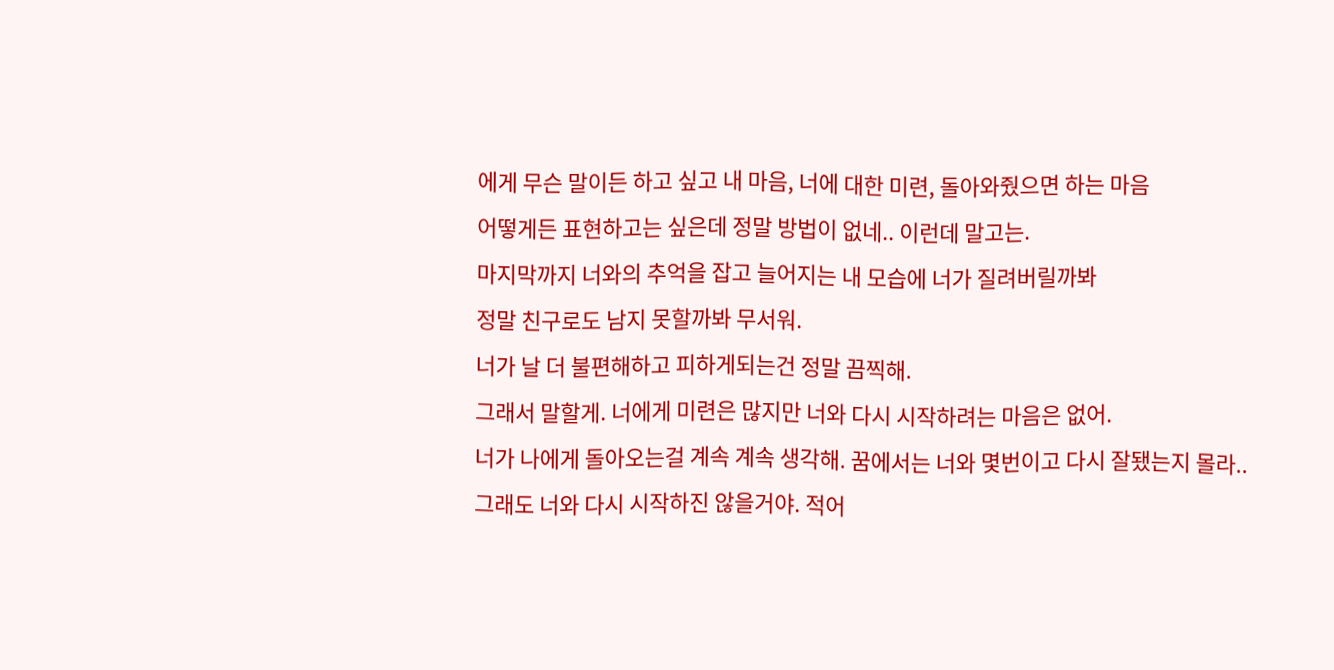에게 무슨 말이든 하고 싶고 내 마음, 너에 대한 미련, 돌아와줬으면 하는 마음
어떻게든 표현하고는 싶은데 정말 방법이 없네.. 이런데 말고는.
마지막까지 너와의 추억을 잡고 늘어지는 내 모습에 너가 질려버릴까봐
정말 친구로도 남지 못할까봐 무서워.
너가 날 더 불편해하고 피하게되는건 정말 끔찍해.
그래서 말할게. 너에게 미련은 많지만 너와 다시 시작하려는 마음은 없어.
너가 나에게 돌아오는걸 계속 계속 생각해. 꿈에서는 너와 몇번이고 다시 잘됐는지 몰라..
그래도 너와 다시 시작하진 않을거야. 적어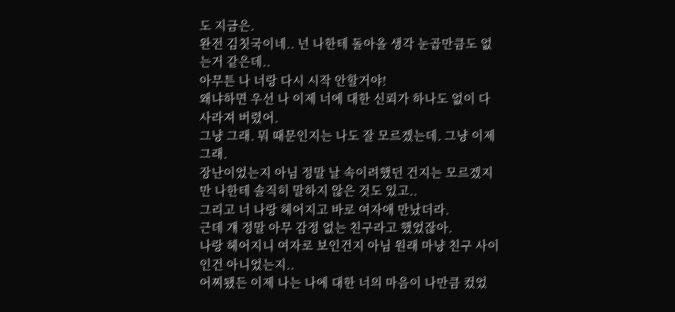도 지금은.
완전 김칫국이네.. 넌 나한테 돌아올 생각 눈곱만큼도 없는거 같은데..
아무튼 나 너랑 다시 시작 안할거야!
왜냐하면 우선 나 이제 너에 대한 신뢰가 하나도 없이 다 사라져 버렸어.
그냥 그래. 뭐 때문인지는 나도 잘 모르겠는데. 그냥 이제 그래.
장난이었는지 아님 정말 날 속이려했던 건지는 모르겠지만 나한테 솔직히 말하지 않은 것도 있고..
그리고 너 나랑 헤어지고 바로 여자애 만났더라.
근데 걔 정말 아무 감정 없는 친구라고 했었잖아.
나랑 헤어지니 여자로 보인건지 아님 원래 마냥 친구 사이인건 아니었는지..
어찌됐든 이제 나는 나에 대한 너의 마음이 나만큼 컸었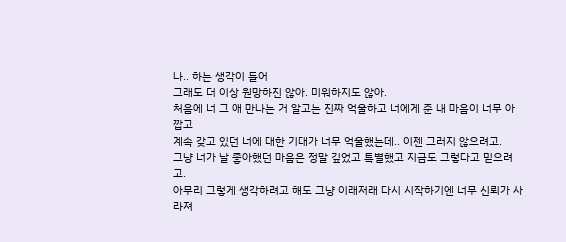나.. 하는 생각이 들어
그래도 더 이상 원망하진 않아. 미워하지도 않아.
처음에 너 그 애 만나는 거 알고는 진짜 억울하고 너에게 준 내 마음이 너무 아깝고
계속 갖고 있던 너에 대한 기대가 너무 억울했는데.. 이젠 그러지 않으려고.
그냥 너가 날 좋아했던 마음은 정말 깊었고 특별했고 지금도 그렇다고 믿으려고.
아무리 그렇게 생각하려고 해도 그냥 이래저래 다시 시작하기엔 너무 신뢰가 사라져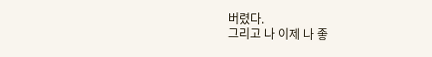버렸다.
그리고 나 이제 나 좋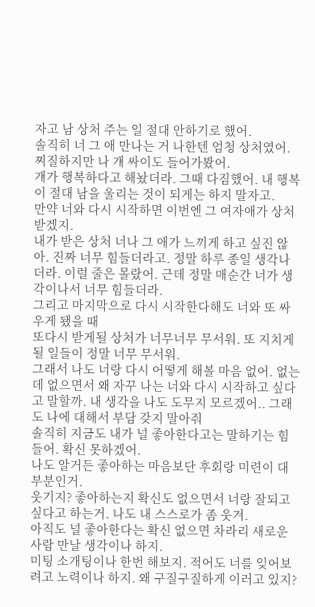자고 남 상처 주는 일 절대 안하기로 했어.
솔직히 너 그 애 만나는 거 나한텐 엄청 상처였어. 찌질하지만 나 걔 싸이도 들어가봤어.
걔가 행복하다고 해놨더라. 그때 다짐했어. 내 행복이 절대 남을 울리는 것이 되게는 하지 말자고.
만약 너와 다시 시작하면 이번엔 그 여자애가 상처받겠지.
내가 받은 상처 너나 그 애가 느끼게 하고 싶진 않아. 진짜 너무 힘들더라고. 정말 하루 종일 생각나더라. 이럴 줄은 몰랐어. 근데 정말 매순간 너가 생각이나서 너무 힘들더라.
그리고 마지막으로 다시 시작한다해도 너와 또 싸우게 됐을 때
또다시 받게될 상처가 너무너무 무서워. 또 지치게 될 일들이 정말 너무 무서워.
그래서 나도 너랑 다시 어떻게 해볼 마음 없어. 없는데 없으면서 왜 자꾸 나는 너와 다시 시작하고 싶다고 말할까. 내 생각을 나도 도무지 모르겠어.. 그래도 나에 대해서 부담 갖지 말아줘
솔직히 지금도 내가 널 좋아한다고는 말하기는 힘들어. 확신 못하겠어.
나도 알거든 좋아하는 마음보단 후회랑 미련이 대부분인거.
웃기지? 좋아하는지 확신도 없으면서 너랑 잘되고 싶다고 하는거. 나도 내 스스로가 좀 웃겨.
아직도 널 좋아한다는 확신 없으면 차라리 새로운 사람 만날 생각이나 하지.
미팅 소개팅이나 한번 해보지. 적어도 너를 잊어보려고 노력이나 하지. 왜 구질구질하게 이러고 있지?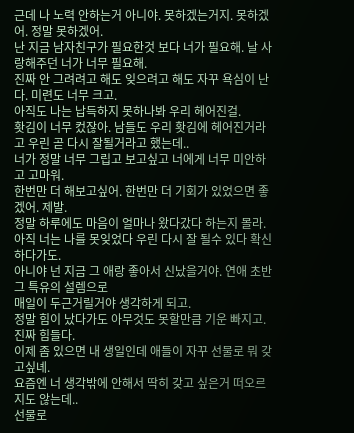근데 나 노력 안하는거 아니야. 못하겠는거지. 못하겠어. 정말 못하겠어.
난 지금 남자친구가 필요한것 보다 너가 필요해. 날 사랑해주던 너가 너무 필요해.
진짜 안 그려려고 해도 잊으려고 해도 자꾸 욕심이 난다. 미련도 너무 크고.
아직도 나는 납득하지 못하나봐 우리 헤어진걸.
홧김이 너무 컸잖아. 남들도 우리 홧김에 헤어진거라고 우린 곧 다시 잘될거라고 했는데..
너가 정말 너무 그립고 보고싶고 너에게 너무 미안하고 고마워.
한번만 더 해보고싶어. 한번만 더 기회가 있었으면 좋겠어. 제발.
정말 하루에도 마음이 얼마나 왔다갔다 하는지 몰라.
아직 너는 나를 못잊었다 우린 다시 잘 될수 있다 확신하다가도.
아니야 넌 지금 그 애랑 좋아서 신났을거야. 연애 초반 그 특유의 설렘으로
매일이 두근거릴거야 생각하게 되고.
정말 힘이 났다가도 아무것도 못할만큼 기운 빠지고. 진짜 힘들다.
이제 좀 있으면 내 생일인데 애들이 자꾸 선물로 뭐 갖고싶녜.
요즘엔 너 생각밖에 안해서 딱히 갖고 싶은거 떠오르지도 않는데..
선물로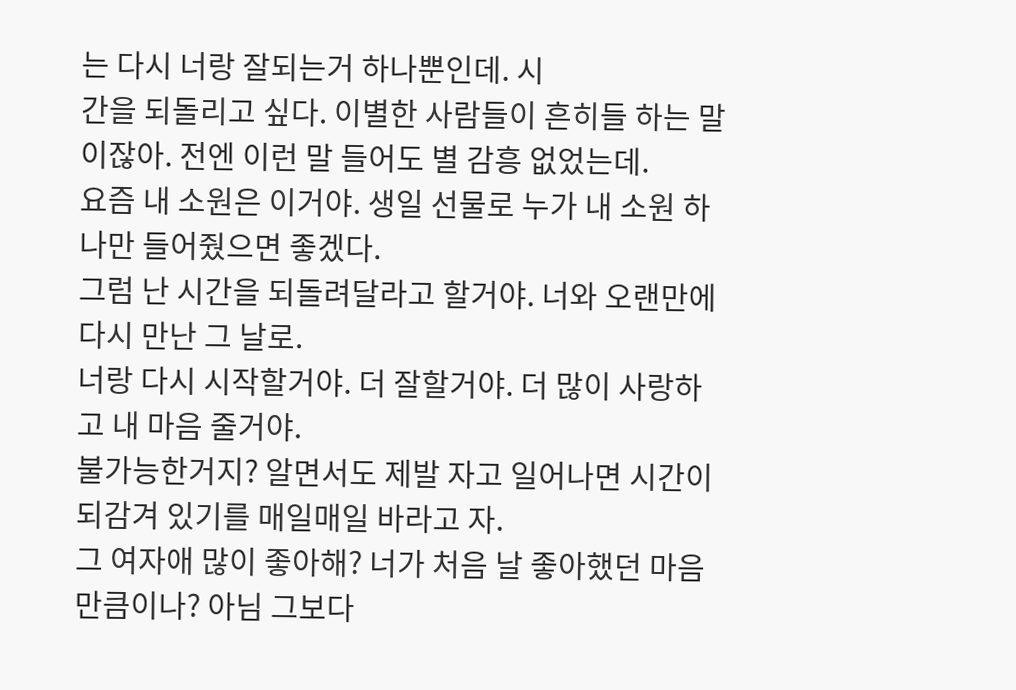는 다시 너랑 잘되는거 하나뿐인데. 시
간을 되돌리고 싶다. 이별한 사람들이 흔히들 하는 말이잖아. 전엔 이런 말 들어도 별 감흥 없었는데.
요즘 내 소원은 이거야. 생일 선물로 누가 내 소원 하나만 들어줬으면 좋겠다.
그럼 난 시간을 되돌려달라고 할거야. 너와 오랜만에 다시 만난 그 날로.
너랑 다시 시작할거야. 더 잘할거야. 더 많이 사랑하고 내 마음 줄거야.
불가능한거지? 알면서도 제발 자고 일어나면 시간이 되감겨 있기를 매일매일 바라고 자.
그 여자애 많이 좋아해? 너가 처음 날 좋아했던 마음 만큼이나? 아님 그보다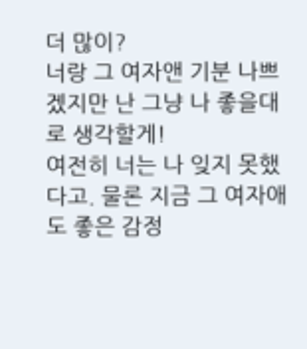더 많이?
너랑 그 여자앤 기분 나쁘겠지만 난 그냥 나 좋을대로 생각할게!
여전히 너는 나 잊지 못했다고. 물론 지금 그 여자애도 좋은 감정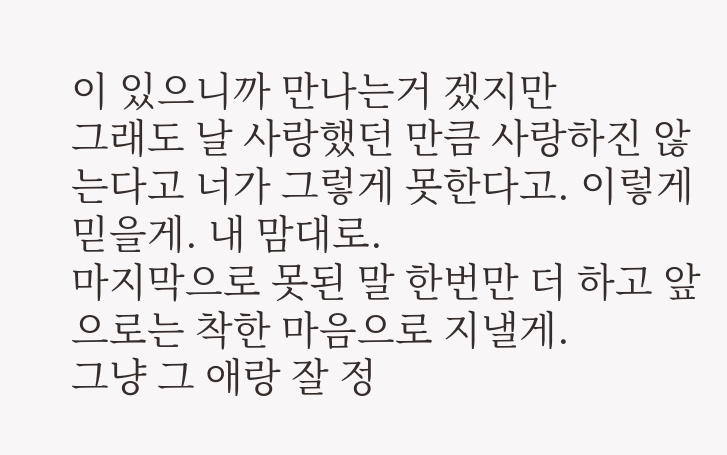이 있으니까 만나는거 겠지만
그래도 날 사랑했던 만큼 사랑하진 않는다고 너가 그렇게 못한다고. 이렇게 믿을게. 내 맘대로.
마지막으로 못된 말 한번만 더 하고 앞으로는 착한 마음으로 지낼게.
그냥 그 애랑 잘 정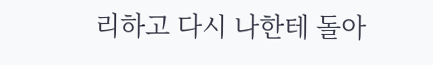리하고 다시 나한테 돌아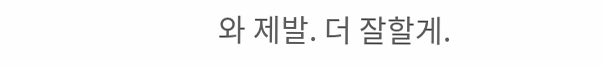와 제발. 더 잘할게.